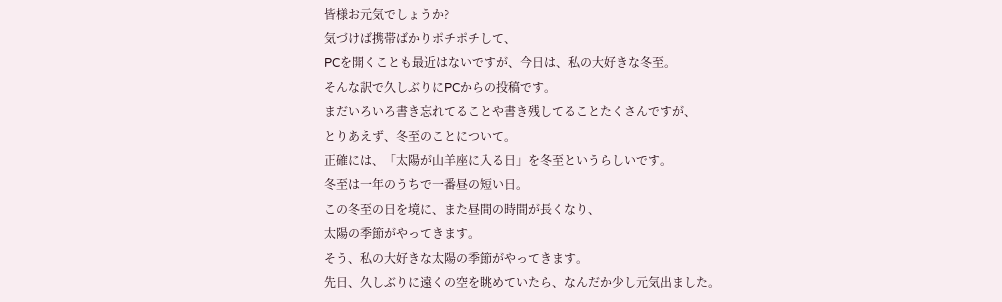皆様お元気でしょうか?
気づけば携帯ばかりポチポチして、
PCを開くことも最近はないですが、今日は、私の大好きな冬至。
そんな訳で久しぶりにPCからの投稿です。
まだいろいろ書き忘れてることや書き残してることたくさんですが、
とりあえず、冬至のことについて。
正確には、「太陽が山羊座に入る日」を冬至というらしいです。
冬至は一年のうちで一番昼の短い日。
この冬至の日を境に、また昼間の時間が長くなり、
太陽の季節がやってきます。
そう、私の大好きな太陽の季節がやってきます。
先日、久しぶりに遠くの空を眺めていたら、なんだか少し元気出ました。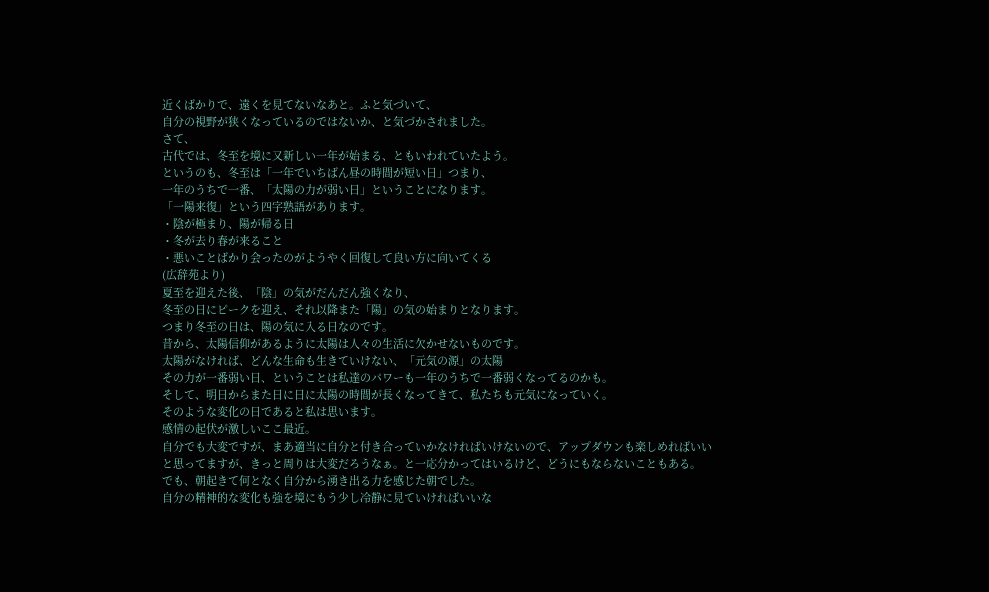近くばかりで、遠くを見てないなあと。ふと気づいて、
自分の視野が狭くなっているのではないか、と気づかされました。
さて、
古代では、冬至を境に又新しい一年が始まる、ともいわれていたよう。
というのも、冬至は「一年でいちばん昼の時間が短い日」つまり、
一年のうちで一番、「太陽の力が弱い日」ということになります。
「一陽来復」という四字熟語があります。
・陰が極まり、陽が帰る日
・冬が去り春が来ること
・悪いことばかり会ったのがようやく回復して良い方に向いてくる
(広辞苑より)
夏至を迎えた後、「陰」の気がだんだん強くなり、
冬至の日にピークを迎え、それ以降また「陽」の気の始まりとなります。
つまり冬至の日は、陽の気に入る日なのです。
昔から、太陽信仰があるように太陽は人々の生活に欠かせないものです。
太陽がなければ、どんな生命も生きていけない、「元気の源」の太陽
その力が一番弱い日、ということは私達のパワーも一年のうちで一番弱くなってるのかも。
そして、明日からまた日に日に太陽の時間が長くなってきて、私たちも元気になっていく。
そのような変化の日であると私は思います。
感情の起伏が激しいここ最近。
自分でも大変ですが、まあ適当に自分と付き合っていかなければいけないので、アップダウンも楽しめればいいと思ってますが、きっと周りは大変だろうなぁ。と一応分かってはいるけど、どうにもならないこともある。
でも、朝起きて何となく自分から湧き出る力を感じた朝でした。
自分の精神的な変化も強を境にもう少し冷静に見ていければいいな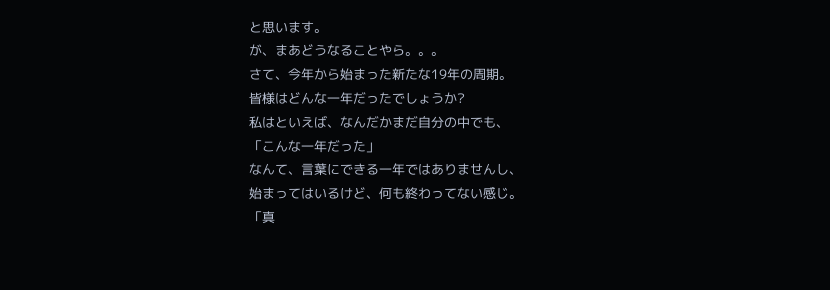と思います。
が、まあどうなることやら。。。
さて、今年から始まった新たな19年の周期。
皆様はどんな一年だったでしょうか?
私はといえば、なんだかまだ自分の中でも、
「こんな一年だった」
なんて、言葉にできる一年ではありませんし、
始まってはいるけど、何も終わってない感じ。
「真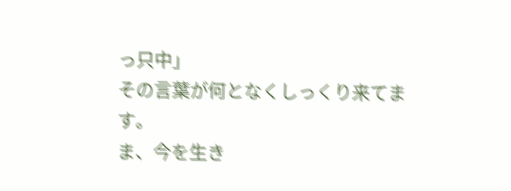っ只中」
その言葉が何となくしっくり来てます。
ま、今を生き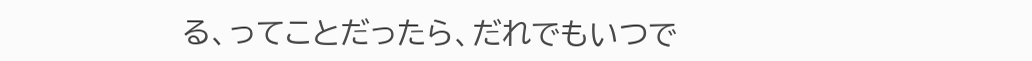る、ってことだったら、だれでもいつで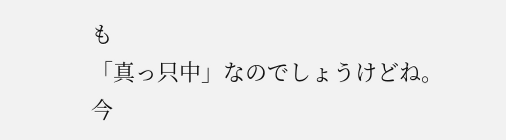も
「真っ只中」なのでしょうけどね。
今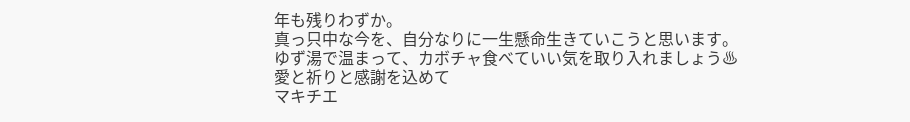年も残りわずか。
真っ只中な今を、自分なりに一生懸命生きていこうと思います。
ゆず湯で温まって、カボチャ食べていい気を取り入れましょう♨
愛と祈りと感謝を込めて
マキチエ